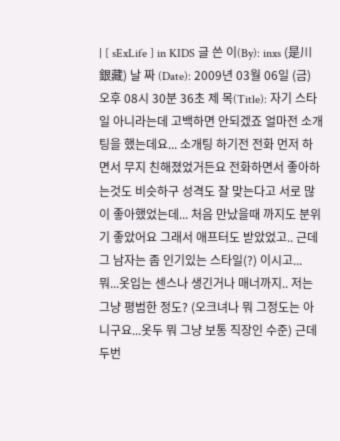| [ sExLife ] in KIDS 글 쓴 이(By): inxs (是川銀藏) 날 짜 (Date): 2009년 03월 06일 (금) 오후 08시 30분 36초 제 목(Title): 자기 스타일 아니라는데 고백하면 안되겠죠 얼마전 소개팅을 했는데요... 소개팅 하기전 전화 먼저 하면서 무지 친해졌었거든요 전화하면서 좋아하는것도 비슷하구 성격도 잘 맞는다고 서로 많이 좋아했었는데... 처음 만났을때 까지도 분위기 좋았어요 그래서 애프터도 받았었고.. 근데 그 남자는 좀 인기있는 스타일(?) 이시고... 뭐...옷입는 센스나 생긴거나 매너까지.. 저는 그냥 평범한 정도? (오크녀나 뭐 그정도는 아니구요...옷두 뭐 그냥 보통 직장인 수준) 근데 두번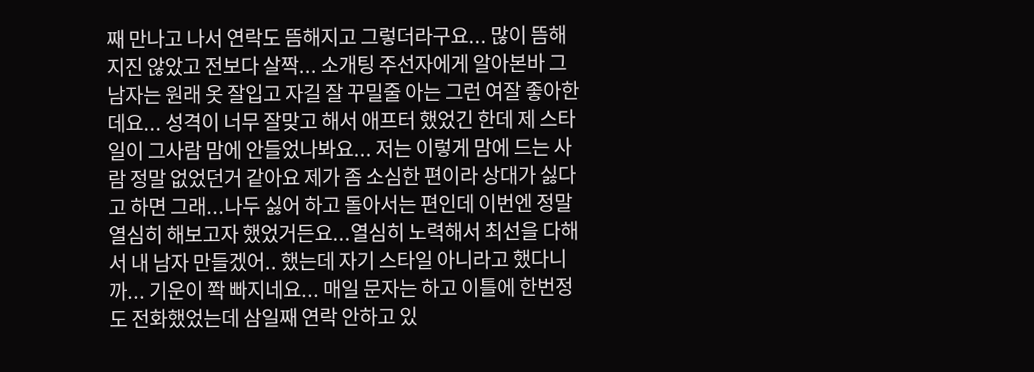째 만나고 나서 연락도 뜸해지고 그렇더라구요... 많이 뜸해지진 않았고 전보다 살짝... 소개팅 주선자에게 알아본바 그 남자는 원래 옷 잘입고 자길 잘 꾸밀줄 아는 그런 여잘 좋아한데요... 성격이 너무 잘맞고 해서 애프터 했었긴 한데 제 스타일이 그사람 맘에 안들었나봐요... 저는 이렇게 맘에 드는 사람 정말 없었던거 같아요 제가 좀 소심한 편이라 상대가 싫다고 하면 그래...나두 싫어 하고 돌아서는 편인데 이번엔 정말 열심히 해보고자 했었거든요...열심히 노력해서 최선을 다해서 내 남자 만들겠어.. 했는데 자기 스타일 아니라고 했다니까... 기운이 쫙 빠지네요... 매일 문자는 하고 이틀에 한번정도 전화했었는데 삼일째 연락 안하고 있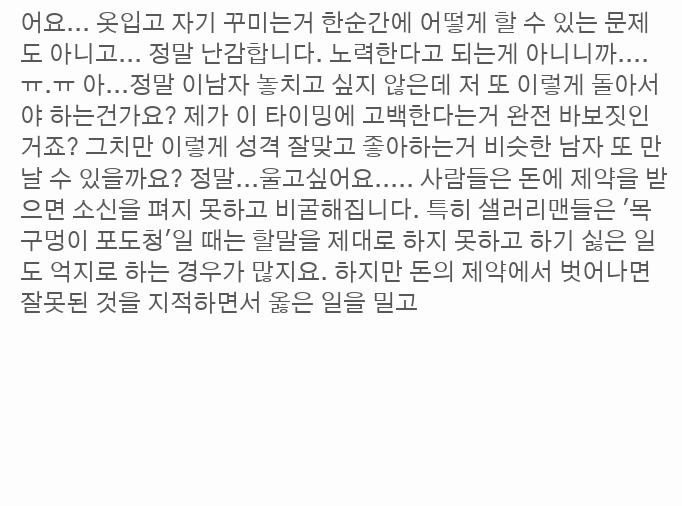어요... 옷입고 자기 꾸미는거 한순간에 어떻게 할 수 있는 문제도 아니고... 정말 난감합니다. 노력한다고 되는게 아니니까....ㅠ.ㅠ 아...정말 이남자 놓치고 싶지 않은데 저 또 이렇게 돌아서야 하는건가요? 제가 이 타이밍에 고백한다는거 완전 바보짓인거죠? 그치만 이렇게 성격 잘맞고 좋아하는거 비슷한 남자 또 만날 수 있을까요? 정말...울고싶어요..... 사람들은 돈에 제약을 받으면 소신을 펴지 못하고 비굴해집니다. 특히 샐러리맨들은 '목구멍이 포도청'일 때는 할말을 제대로 하지 못하고 하기 싫은 일도 억지로 하는 경우가 많지요. 하지만 돈의 제약에서 벗어나면 잘못된 것을 지적하면서 옳은 일을 밀고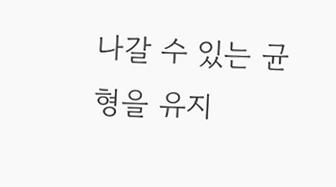나갈 수 있는 균형을 유지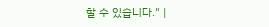할 수 있습니다." |